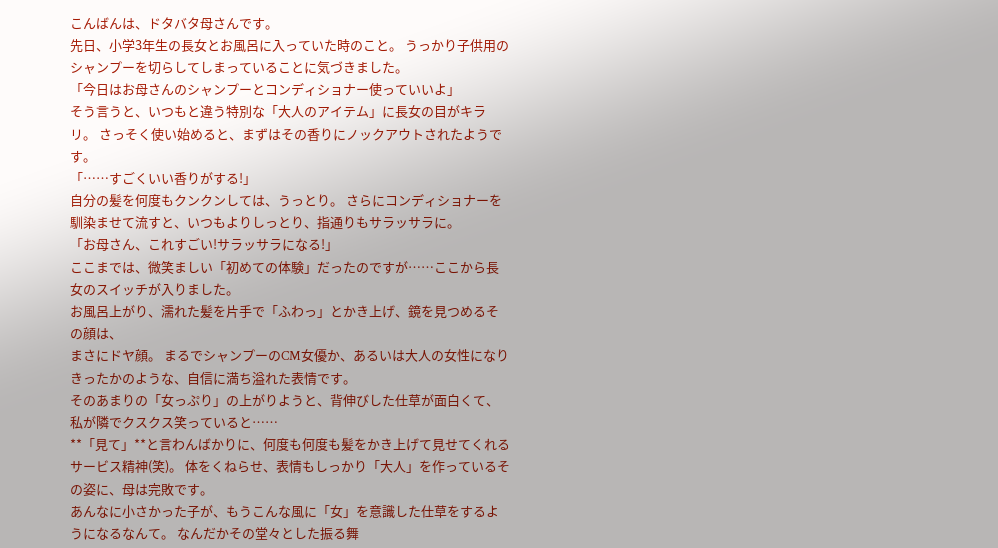こんばんは、ドタバタ母さんです。
先日、小学3年生の長女とお風呂に入っていた時のこと。 うっかり子供用のシャンプーを切らしてしまっていることに気づきました。
「今日はお母さんのシャンプーとコンディショナー使っていいよ」
そう言うと、いつもと違う特別な「大人のアイテム」に長女の目がキラリ。 さっそく使い始めると、まずはその香りにノックアウトされたようです。
「……すごくいい香りがする!」
自分の髪を何度もクンクンしては、うっとり。 さらにコンディショナーを馴染ませて流すと、いつもよりしっとり、指通りもサラッサラに。
「お母さん、これすごい!サラッサラになる!」
ここまでは、微笑ましい「初めての体験」だったのですが……ここから長女のスイッチが入りました。
お風呂上がり、濡れた髪を片手で「ふわっ」とかき上げ、鏡を見つめるその顔は、
まさにドヤ顔。 まるでシャンプーのCM女優か、あるいは大人の女性になりきったかのような、自信に満ち溢れた表情です。
そのあまりの「女っぷり」の上がりようと、背伸びした仕草が面白くて、私が隣でクスクス笑っていると……
**「見て」**と言わんばかりに、何度も何度も髪をかき上げて見せてくれるサービス精神(笑)。 体をくねらせ、表情もしっかり「大人」を作っているその姿に、母は完敗です。
あんなに小さかった子が、もうこんな風に「女」を意識した仕草をするようになるなんて。 なんだかその堂々とした振る舞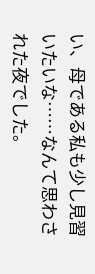い、母である私も少し見習いたいな……なんて思わされた夜でした。